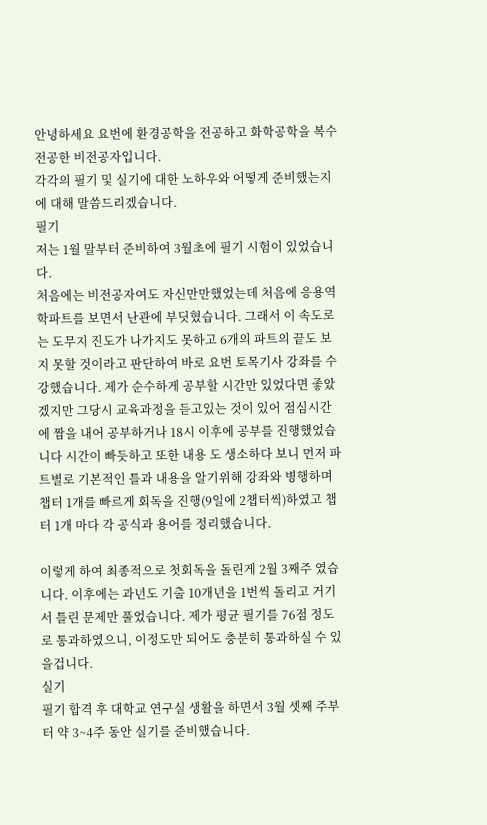안녕하세요 요번에 환경공학을 전공하고 화학공학을 복수전공한 비전공자입니다.
각각의 필기 및 실기에 대한 노하우와 어떻게 준비했는지에 대해 말씀드리겠습니다.
필기
저는 1월 말부터 준비하여 3월초에 필기 시험이 있었습니다.
처음에는 비전공자여도 자신만만했었는데 처음에 응용역학파트를 보면서 난관에 부딧혔습니다. 그래서 이 속도로는 도무지 진도가 나가지도 못하고 6개의 파트의 끝도 보지 못할 것이라고 판단하여 바로 요번 토목기사 강좌를 수강했습니다. 제가 순수하게 공부할 시간만 있었다면 좋았겠지만 그당시 교육과정을 듣고있는 것이 있어 점심시간에 짬을 내어 공부하거나 18시 이후에 공부를 진행했었습니다 시간이 빠듯하고 또한 내용 도 생소하다 보니 먼저 파트별로 기본적인 틀과 내용을 알기위해 강좌와 병행하며 챕터 1개를 빠르게 회독을 진행(9일에 2챕터씩)하였고 챕터 1개 마다 각 공식과 용어를 정리했습니다.

이렇게 하여 최종적으로 첫회독을 돌린게 2월 3째주 였습니다. 이후에는 과년도 기출 10개년을 1번씩 돌리고 거기서 틀린 문제만 풀었습니다. 제가 평균 필기를 76점 정도로 통과하였으니, 이정도만 되어도 충분히 통과하실 수 있을겁니다.
실기
필기 합격 후 대학교 연구실 생활을 하면서 3월 셋째 주부터 약 3~4주 동안 실기를 준비했습니다.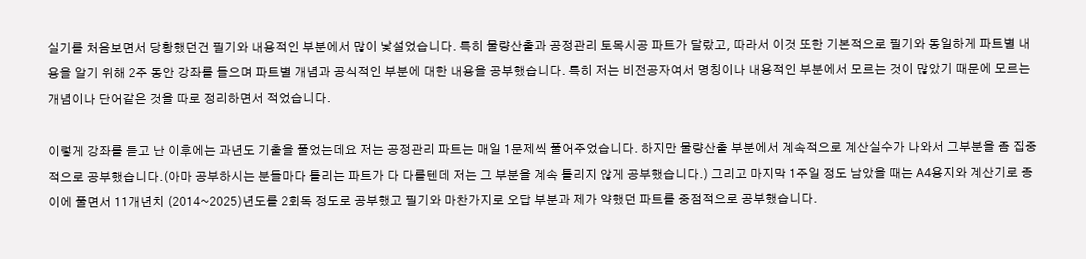실기를 처음보면서 당황했던건 필기와 내용적인 부분에서 많이 낯설었습니다. 특히 물량산출과 공정관리 토목시공 파트가 달랐고, 따라서 이것 또한 기본적으로 필기와 동일하게 파트별 내용을 알기 위해 2주 동안 강좌를 들으며 파트별 개념과 공식적인 부분에 대한 내용을 공부했습니다. 특히 저는 비전공자여서 명칭이나 내용적인 부분에서 모르는 것이 많았기 때문에 모르는 개념이나 단어같은 것을 따로 정리하면서 적었습니다.

이렇게 강좌를 듣고 난 이후에는 과년도 기출을 풀었는데요 저는 공정관리 파트는 매일 1문제씩 풀어주었습니다. 하지만 물량산출 부분에서 계속적으로 계산실수가 나와서 그부분을 좀 집중적으로 공부했습니다.(아마 공부하시는 분들마다 틀리는 파트가 다 다를텐데 저는 그 부분을 계속 틀리지 않게 공부했습니다.) 그리고 마지막 1주일 정도 남았을 때는 A4용지와 계산기로 종이에 풀면서 11개년치 (2014~2025)년도를 2회독 정도로 공부했고 필기와 마찬가지로 오답 부분과 제가 약했던 파트를 중점적으로 공부했습니다.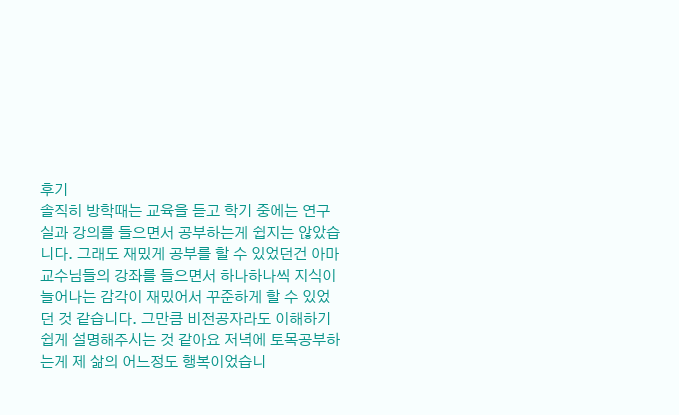후기
솔직히 방학때는 교육을 듣고 학기 중에는 연구실과 강의를 들으면서 공부하는게 쉽지는 않았습니다. 그래도 재밌게 공부를 할 수 있었던건 아마 교수님들의 강좌를 들으면서 하나하나씩 지식이 늘어나는 감각이 재밌어서 꾸준하게 할 수 있었던 것 같습니다. 그만큼 비전공자라도 이해하기 쉽게 설명해주시는 것 같아요 저녁에 토목공부하는게 제 삶의 어느정도 행복이었습니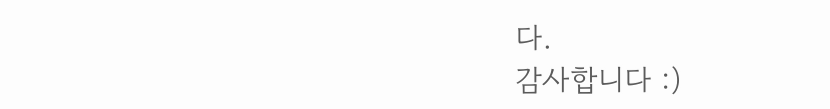다.
감사합니다 :)